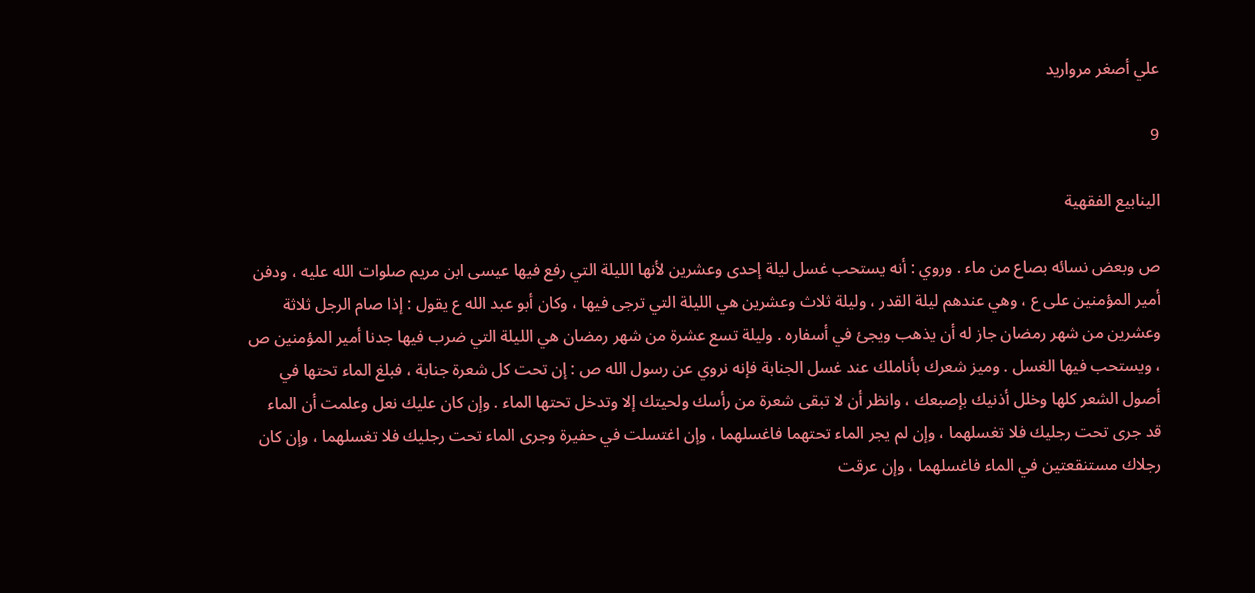علي أصغر مرواريد

9

الينابيع الفقهية

ص وبعض نسائه بصاع من ماء . وروي : أنه يستحب غسل ليلة إحدى وعشرين لأنها الليلة التي رفع فيها عيسى ابن مريم صلوات الله عليه ، ودفن أمير المؤمنين على ع ، وهي عندهم ليلة القدر ، وليلة ثلاث وعشرين هي الليلة التي ترجى فيها ، وكان أبو عبد الله ع يقول : إذا صام الرجل ثلاثة وعشرين من شهر رمضان جاز له أن يذهب ويجئ في أسفاره . وليلة تسع عشرة من شهر رمضان هي الليلة التي ضرب فيها جدنا أمير المؤمنين ص ، ويستحب فيها الغسل . وميز شعرك بأناملك عند غسل الجنابة فإنه نروي عن رسول الله ص : إن تحت كل شعرة جنابة ، فبلغ الماء تحتها في أصول الشعر كلها وخلل أذنيك بإصبعك ، وانظر أن لا تبقى شعرة من رأسك ولحيتك إلا وتدخل تحتها الماء . وإن كان عليك نعل وعلمت أن الماء قد جرى تحت رجليك فلا تغسلهما ، وإن لم يجر الماء تحتهما فاغسلهما ، وإن اغتسلت في حفيرة وجرى الماء تحت رجليك فلا تغسلهما ، وإن كان رجلاك مستنقعتين في الماء فاغسلهما ، وإن عرقت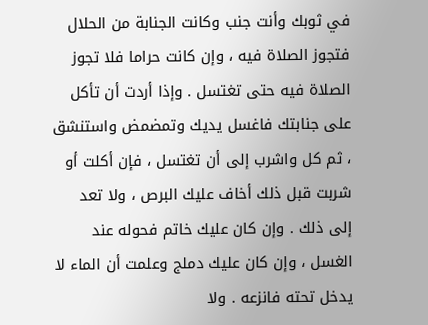في ثوبك وأنت جنب وكانت الجنابة من الحلال فتجوز الصلاة فيه ، وإن كانت حراما فلا تجوز الصلاة فيه حتى تغتسل . وإذا أردت أن تأكل على جنابتك فاغسل يديك وتمضمض واستنشق ، ثم كل واشرب إلى أن تغتسل ، فإن أكلت أو شربت قبل ذلك أخاف عليك البرص ، ولا تعد إلى ذلك . وإن كان عليك خاتم فحوله عند الغسل ، وإن كان عليك دملج وعلمت أن الماء لا يدخل تحته فانزعه . ولا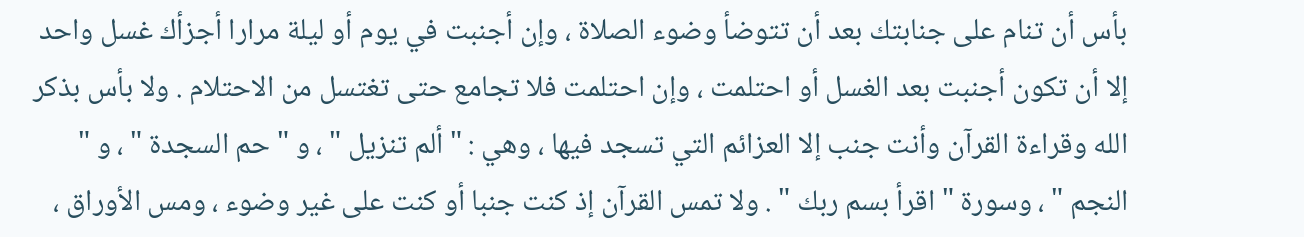بأس أن تنام على جنابتك بعد أن تتوضأ وضوء الصلاة ، وإن أجنبت في يوم أو ليلة مرارا أجزأك غسل واحد إلا أن تكون أجنبت بعد الغسل أو احتلمت ، وإن احتلمت فلا تجامع حتى تغتسل من الاحتلام . ولا بأس بذكر الله وقراءة القرآن وأنت جنب إلا العزائم التي تسجد فيها ، وهي : " ألم تنزيل " ، و " حم السجدة " ، و " النجم " ، وسورة " اقرأ بسم ربك " . ولا تمس القرآن إذ كنت جنبا أو كنت على غير وضوء ، ومس الأوراق ،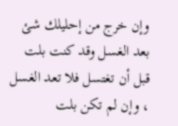وإن خرج من إحليلك شئ بعد الغسل وقد كنت بلت قبل أن تغتسل فلا تعد الغسل ، وإن لم تكن بلت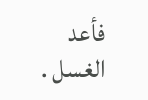فأعد الغسل .